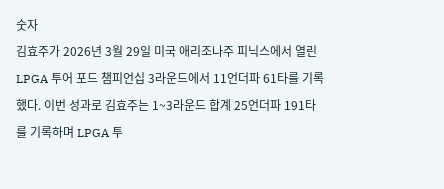숫자
김효주가 2026년 3월 29일 미국 애리조나주 피닉스에서 열린 LPGA 투어 포드 챔피언십 3라운드에서 11언더파 61타를 기록했다. 이번 성과로 김효주는 1~3라운드 합계 25언더파 191타를 기록하며 LPGA 투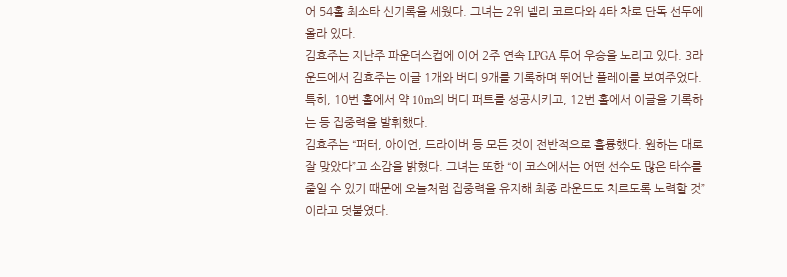어 54홀 최소타 신기록을 세웠다. 그녀는 2위 넬리 코르다와 4타 차로 단독 선두에 올라 있다.
김효주는 지난주 파운더스컵에 이어 2주 연속 LPGA 투어 우승을 노리고 있다. 3라운드에서 김효주는 이글 1개와 버디 9개를 기록하며 뛰어난 플레이를 보여주었다. 특히, 10번 홀에서 약 10m의 버디 퍼트를 성공시키고, 12번 홀에서 이글을 기록하는 등 집중력을 발휘했다.
김효주는 “퍼터, 아이언, 드라이버 등 모든 것이 전반적으로 훌륭했다. 원하는 대로 잘 맞았다”고 소감을 밝혔다. 그녀는 또한 “이 코스에서는 어떤 선수도 많은 타수를 줄일 수 있기 때문에 오늘처럼 집중력을 유지해 최종 라운드도 치르도록 노력할 것”이라고 덧붙였다.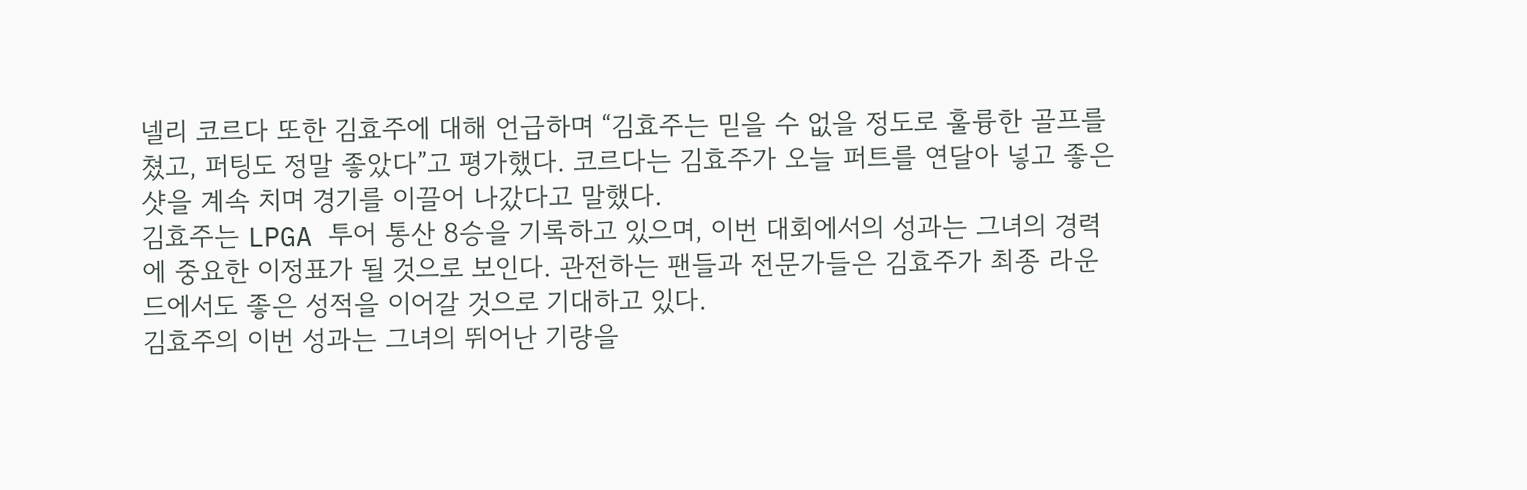넬리 코르다 또한 김효주에 대해 언급하며 “김효주는 믿을 수 없을 정도로 훌륭한 골프를 쳤고, 퍼팅도 정말 좋았다”고 평가했다. 코르다는 김효주가 오늘 퍼트를 연달아 넣고 좋은 샷을 계속 치며 경기를 이끌어 나갔다고 말했다.
김효주는 LPGA 투어 통산 8승을 기록하고 있으며, 이번 대회에서의 성과는 그녀의 경력에 중요한 이정표가 될 것으로 보인다. 관전하는 팬들과 전문가들은 김효주가 최종 라운드에서도 좋은 성적을 이어갈 것으로 기대하고 있다.
김효주의 이번 성과는 그녀의 뛰어난 기량을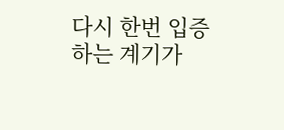다시 한번 입증하는 계기가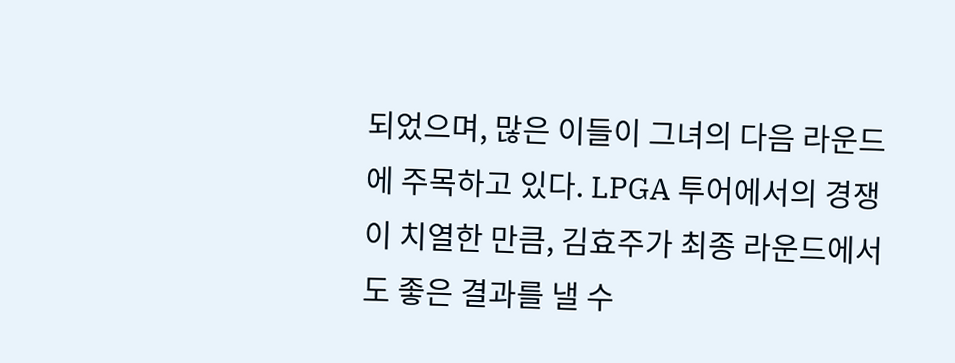되었으며, 많은 이들이 그녀의 다음 라운드에 주목하고 있다. LPGA 투어에서의 경쟁이 치열한 만큼, 김효주가 최종 라운드에서도 좋은 결과를 낼 수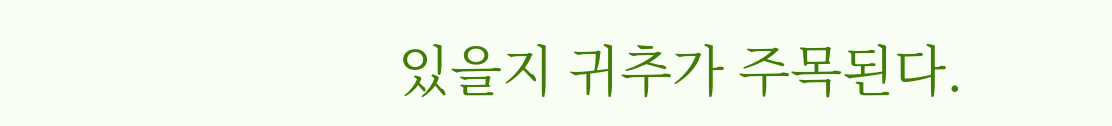있을지 귀추가 주목된다.